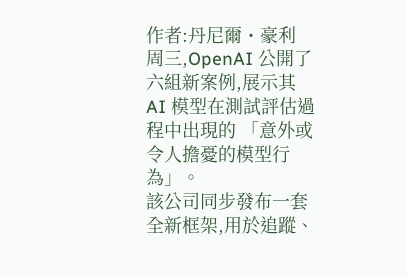作者:丹尼爾・豪利
周三,OpenAI 公開了六組新案例,展示其 AI 模型在測試評估過程中出現的 「意外或令人擔憂的模型行為」。
該公司同步發布一套全新框架,用於追蹤、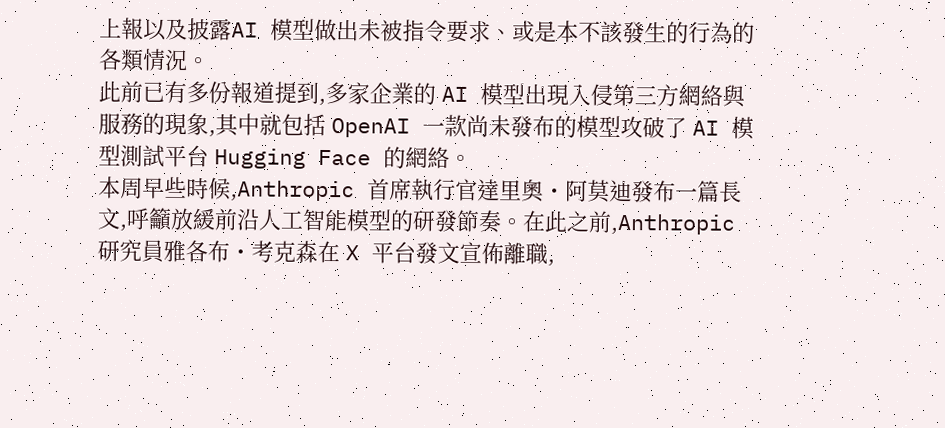上報以及披露AI 模型做出未被指令要求、或是本不該發生的行為的各類情況。
此前已有多份報道提到,多家企業的 AI 模型出現入侵第三方網絡與服務的現象,其中就包括 OpenAI 一款尚未發布的模型攻破了 AI 模型測試平台 Hugging Face 的網絡。
本周早些時候,Anthropic 首席執行官達里奧・阿莫迪發布一篇長文,呼籲放緩前沿人工智能模型的研發節奏。在此之前,Anthropic 研究員雅各布・考克森在 X 平台發文宣佈離職,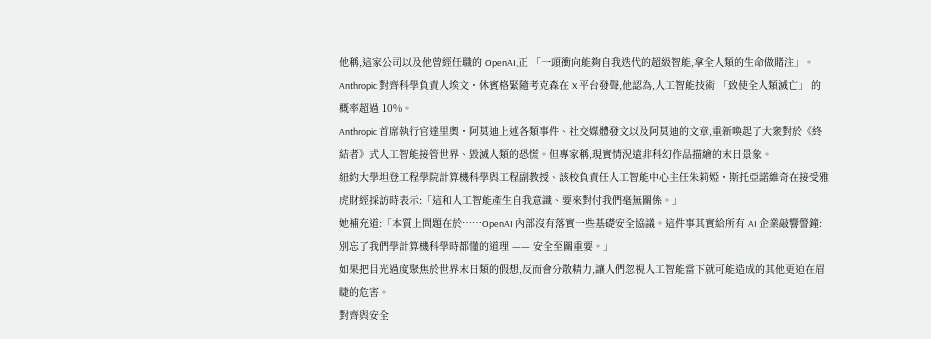他稱,這家公司以及他曾經任職的 OpenAI,正 「一頭衝向能夠自我迭代的超級智能,拿全人類的生命做賭注」。
Anthropic 對齊科學負責人埃文・休賓格緊隨考克森在 X 平台發聲,他認為,人工智能技術 「致使全人類滅亡」 的概率超過 10%。
Anthropic 首席執行官達里奧・阿莫迪上述各類事件、社交媒體發文以及阿莫迪的文章,重新喚起了大衆對於《終結者》式人工智能接管世界、毀滅人類的恐慌。但專家稱,現實情況遠非科幻作品描繪的末日景象。
紐約大學坦登工程學院計算機科學與工程副教授、該校負責任人工智能中心主任朱莉婭・斯托亞諾維奇在接受雅虎財經採訪時表示:「這和人工智能產生自我意識、要來對付我們毫無關係。」
她補充道:「本質上問題在於……OpenAI 內部沒有落實一些基礎安全協議。這件事其實給所有 AI 企業敲響警鐘:別忘了我們學計算機科學時都懂的道理 —— 安全至關重要。」
如果把目光過度聚焦於世界末日類的假想,反而會分散精力,讓人們忽視人工智能當下就可能造成的其他更迫在眉睫的危害。
對齊與安全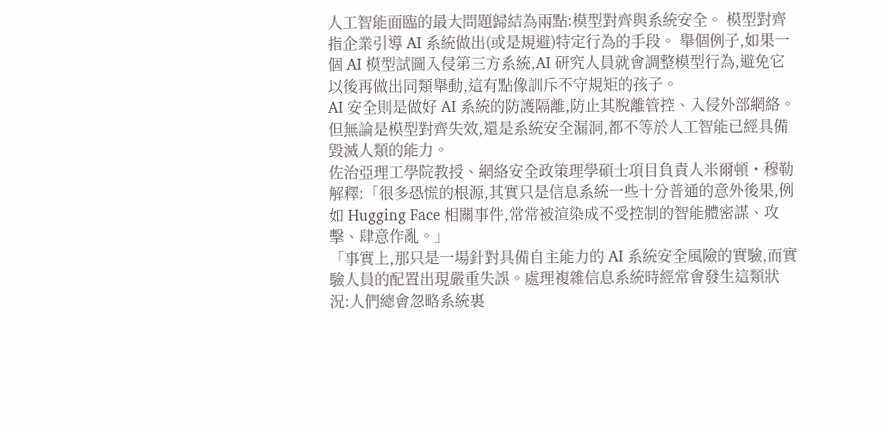人工智能面臨的最大問題歸結為兩點:模型對齊與系統安全。 模型對齊指企業引導 AI 系統做出(或是規避)特定行為的手段。 舉個例子,如果一個 AI 模型試圖入侵第三方系統,AI 研究人員就會調整模型行為,避免它以後再做出同類舉動,這有點像訓斥不守規矩的孩子。
AI 安全則是做好 AI 系統的防護隔離,防止其脫離管控、入侵外部網絡。
但無論是模型對齊失效,還是系統安全漏洞,都不等於人工智能已經具備毀滅人類的能力。
佐治亞理工學院教授、網絡安全政策理學碩士項目負責人米爾頓・穆勒解釋:「很多恐慌的根源,其實只是信息系統一些十分普通的意外後果,例如 Hugging Face 相關事件,常常被渲染成不受控制的智能體密謀、攻擊、肆意作亂。」
「事實上,那只是一場針對具備自主能力的 AI 系統安全風險的實驗,而實驗人員的配置出現嚴重失誤。處理複雜信息系統時經常會發生這類狀況:人們總會忽略系統裏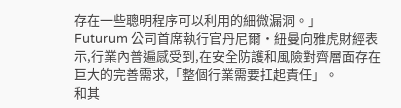存在一些聰明程序可以利用的細微漏洞。」
Futurum 公司首席執行官丹尼爾・紐曼向雅虎財經表示,行業內普遍感受到,在安全防護和風險對齊層面存在巨大的完善需求,「整個行業需要扛起責任」。
和其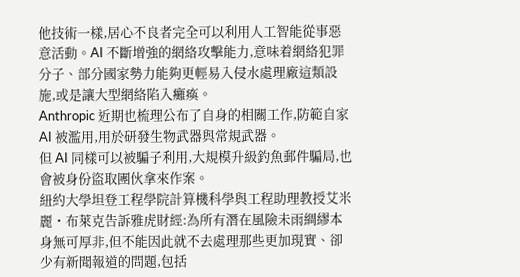他技術一樣,居心不良者完全可以利用人工智能從事惡意活動。AI 不斷增強的網絡攻擊能力,意味着網絡犯罪分子、部分國家勢力能夠更輕易入侵水處理廠這類設施,或是讓大型網絡陷入癱瘓。
Anthropic 近期也梳理公布了自身的相關工作,防範自家 AI 被濫用,用於研發生物武器與常規武器。
但 AI 同樣可以被騙子利用,大規模升級釣魚郵件騙局,也會被身份盜取團伙拿來作案。
紐約大學坦登工程學院計算機科學與工程助理教授艾米麗・布萊克告訴雅虎財經:為所有潛在風險未雨綢繆本身無可厚非,但不能因此就不去處理那些更加現實、卻少有新聞報道的問題,包括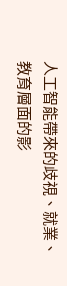人工智能帶來的歧視、就業、教育層面的影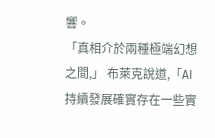響。
「真相介於兩種極端幻想之間,」 布萊克說道,「AI 持續發展確實存在一些實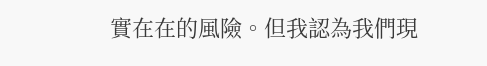實在在的風險。但我認為我們現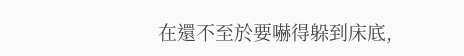在還不至於要嚇得躲到床底,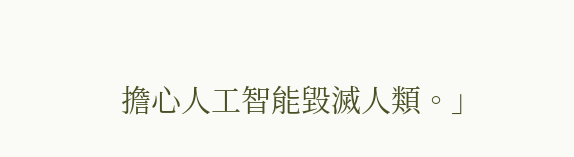擔心人工智能毀滅人類。」